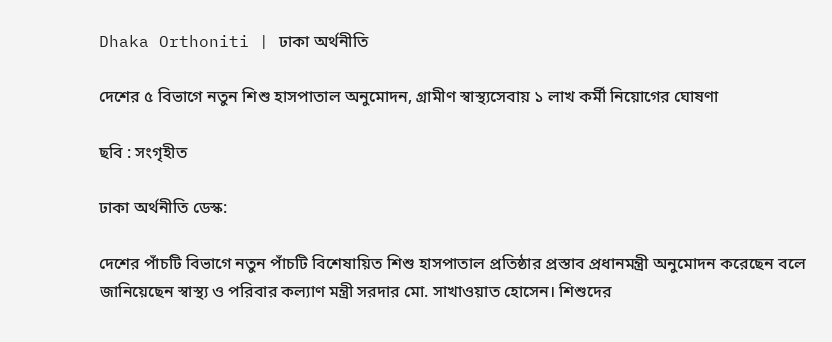Dhaka Orthoniti | ঢাকা অর্থনীতি

দেশের ৫ বিভাগে নতুন শিশু হাসপাতাল অনুমোদন, গ্রামীণ স্বাস্থ্যসেবায় ১ লাখ কর্মী নিয়োগের ঘোষণা

ছবি : সংগৃহীত

ঢাকা অর্থনীতি ডেস্ক:

দেশের পাঁচটি বিভাগে নতুন পাঁচটি বিশেষায়িত শিশু হাসপাতাল প্রতিষ্ঠার প্রস্তাব প্রধানমন্ত্রী অনুমোদন করেছেন বলে জানিয়েছেন স্বাস্থ্য ও পরিবার কল্যাণ মন্ত্রী সরদার মো. সাখাওয়াত হোসেন। শিশুদের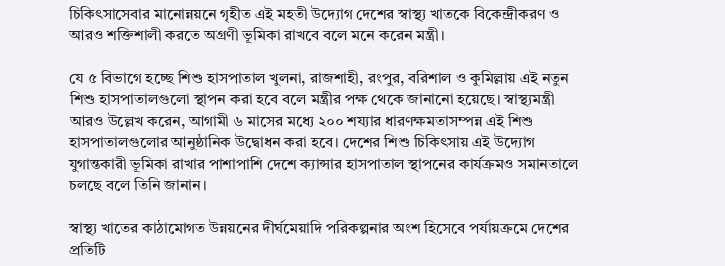চিকিৎসাসেবার মানোন্নয়নে গৃহীত এই মহতী উদ্যোগ দেশের স্বাস্থ্য খাতকে বিকেন্দ্রীকরণ ও আরও শক্তিশালী করতে অগ্রণী ভূমিকা রাখবে বলে মনে করেন মন্ত্রী।

যে ৫ বিভাগে হচ্ছে শিশু হাসপাতাল খুলনা, রাজশাহী, রংপুর, বরিশাল ও কুমিল্লায় এই নতুন শিশু হাসপাতালগুলো স্থাপন করা হবে বলে মন্ত্রীর পক্ষ থেকে জানানো হয়েছে। স্বাস্থ্যমন্ত্রী আরও উল্লেখ করেন, আগামী ৬ মাসের মধ্যে ২০০ শয্যার ধারণক্ষমতাসম্পন্ন এই শিশু হাসপাতালগুলোর আনুষ্ঠানিক উদ্বোধন করা হবে। দেশের শিশু চিকিৎসায় এই উদ্যোগ যুগান্তকারী ভূমিকা রাখার পাশাপাশি দেশে ক্যান্সার হাসপাতাল স্থাপনের কার্যক্রমও সমানতালে চলছে বলে তিনি জানান।

স্বাস্থ্য খাতের কাঠামোগত উন্নয়নের দীর্ঘমেয়াদি পরিকল্পনার অংশ হিসেবে পর্যায়ক্রমে দেশের প্রতিটি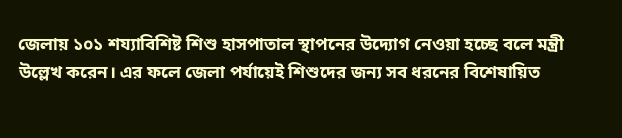জেলায় ১০১ শয্যাবিশিষ্ট শিশু হাসপাতাল স্থাপনের উদ্যোগ নেওয়া হচ্ছে বলে মন্ত্রী উল্লেখ করেন। এর ফলে জেলা পর্যায়েই শিশুদের জন্য সব ধরনের বিশেষায়িত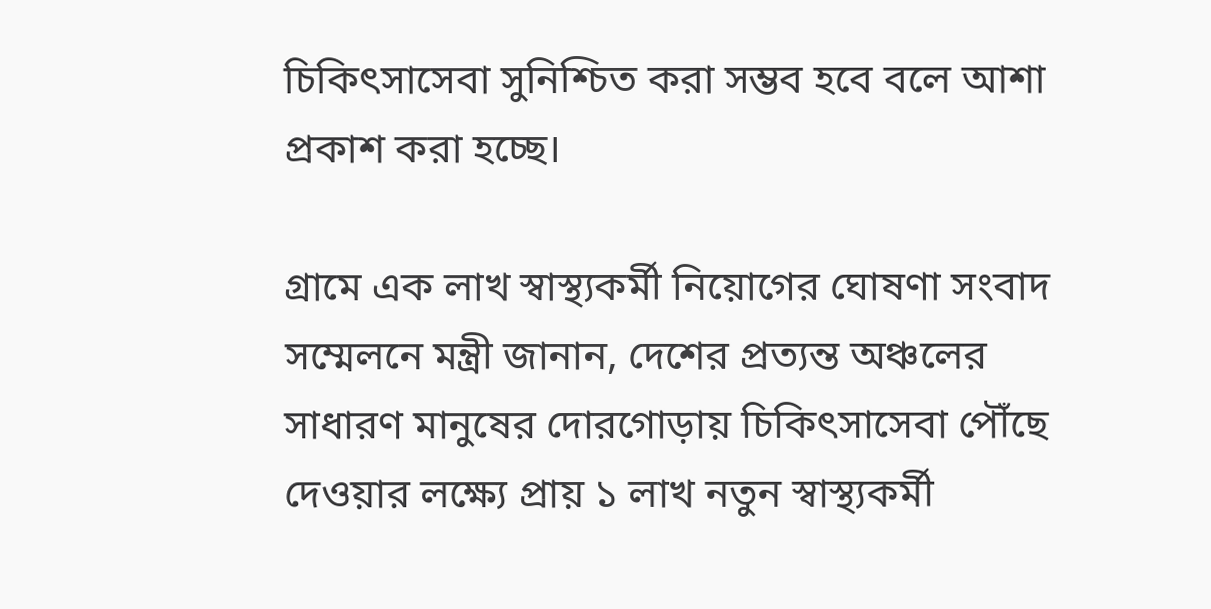চিকিৎসাসেবা সুনিশ্চিত করা সম্ভব হবে বলে আশা প্রকাশ করা হচ্ছে।

গ্রামে এক লাখ স্বাস্থ্যকর্মী নিয়োগের ঘোষণা সংবাদ সম্মেলনে মন্ত্রী জানান, দেশের প্রত্যন্ত অঞ্চলের সাধারণ মানুষের দোরগোড়ায় চিকিৎসাসেবা পৌঁছে দেওয়ার লক্ষ্যে প্রায় ১ লাখ নতুন স্বাস্থ্যকর্মী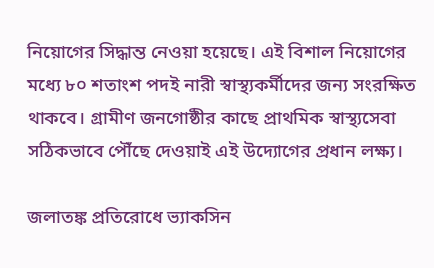নিয়োগের সিদ্ধান্ত নেওয়া হয়েছে। এই বিশাল নিয়োগের মধ্যে ৮০ শতাংশ পদই নারী স্বাস্থ্যকর্মীদের জন্য সংরক্ষিত থাকবে। গ্রামীণ জনগোষ্ঠীর কাছে প্রাথমিক স্বাস্থ্যসেবা সঠিকভাবে পৌঁছে দেওয়াই এই উদ্যোগের প্রধান লক্ষ্য।

জলাতঙ্ক প্রতিরোধে ভ্যাকসিন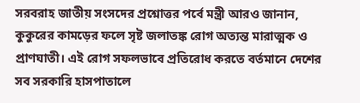সরবরাহ জাতীয় সংসদের প্রশ্নোত্তর পর্বে মন্ত্রী আরও জানান, কুকুরের কামড়ের ফলে সৃষ্ট জলাতঙ্ক রোগ অত্যন্ত মারাত্মক ও প্রাণঘাতী। এই রোগ সফলভাবে প্রতিরোধ করতে বর্তমানে দেশের সব সরকারি হাসপাতালে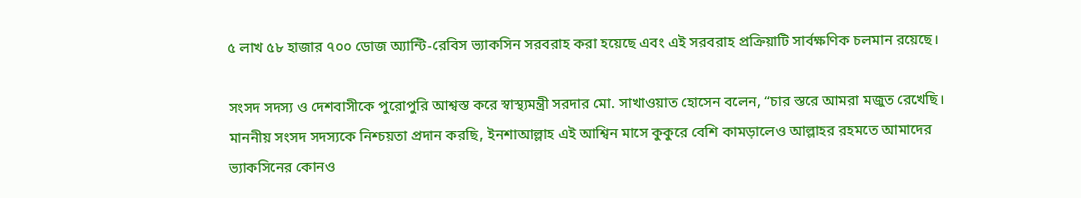৫ লাখ ৫৮ হাজার ৭০০ ডোজ অ্যান্টি-রেবিস ভ্যাকসিন সরবরাহ করা হয়েছে এবং এই সরবরাহ প্রক্রিয়াটি সার্বক্ষণিক চলমান রয়েছে।

সংসদ সদস্য ও দেশবাসীকে পুরোপুরি আশ্বস্ত করে স্বাস্থ্যমন্ত্রী সরদার মো. সাখাওয়াত হোসেন বলেন, “চার স্তরে আমরা মজুত রেখেছি। মাননীয় সংসদ সদস্যকে নিশ্চয়তা প্রদান করছি, ইনশাআল্লাহ এই আশ্বিন মাসে কুকুরে বেশি কামড়ালেও আল্লাহর রহমতে আমাদের ভ্যাকসিনের কোনও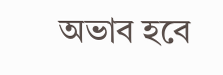অভাব হবে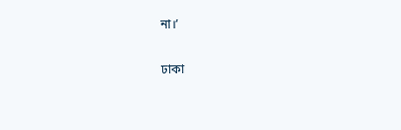না।’

ঢাকা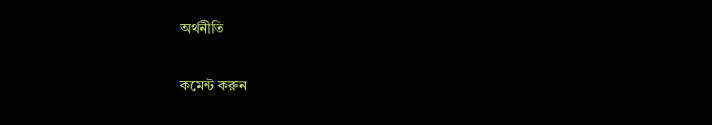অর্থনীতি

কমেন্ট করুন